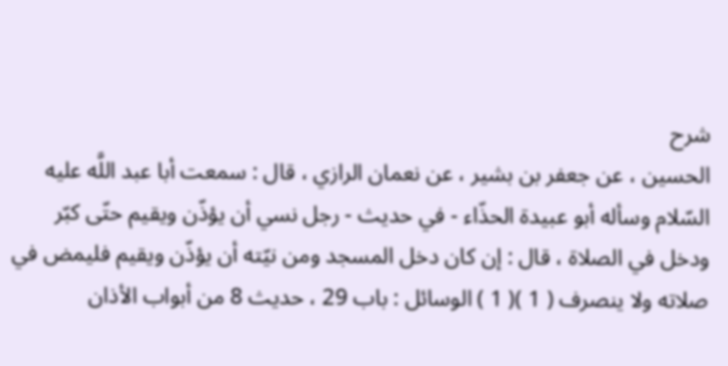شرح
الحسين ، عن جعفر بن بشير ، عن نعمان الرازي ، قال : سمعت أبا عبد اللَّه عليه السّلام وسأله أبو عبيدة الحذّاء - في حديث - رجل نسي أن يؤذّن ويقيم حتّى كبّر ودخل في الصلاة ، قال : إن كان دخل المسجد ومن نيّته أن يؤذّن ويقيم فليمض في صلاته ولا ينصرف ( 1 )( 1 ) الوسائل : باب 29 ، حديث 8 من أبواب الأذان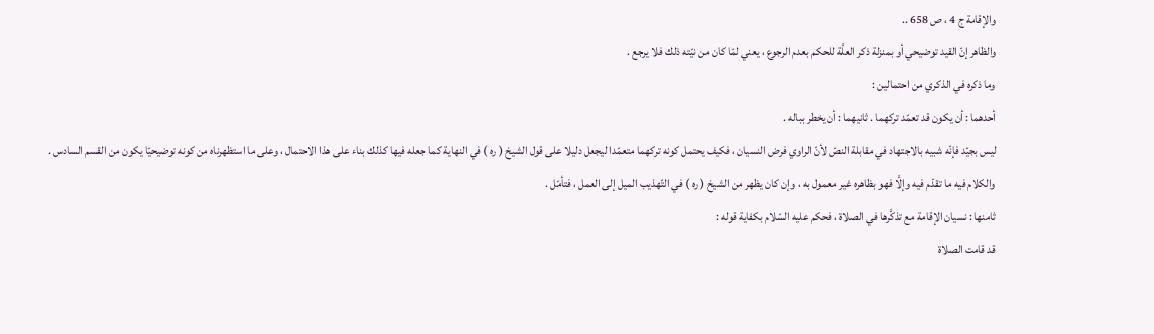والإقامة ج 4 ، ص 658 ..
والظاهر إنّ القيد توضيحي أو بمنزلة ذكر العلَّة للحكم بعدم الرجوع ، يعني لمّا كان من نيّته ذلك فلا يرجع .
وما ذكره في الذكري من احتمالين :
أحدهما : أن يكون قد تعمّد تركهما . ثانيهما : أن يخطر بباله .
ليس بجيّد فإنّه شبيه بالاجتهاد في مقابلة النصّ لأنّ الراوي فرض النسيان ، فكيف يحتمل كونه تركهما متعمّدا ليجعل دليلا على قول الشيخ ( ره ) في النهاية كما جعله فيها كذلك بناء على هذا الاحتمال ، وعلى ما استظهرناه من كونه توضيحيّا يكون من القسم السادس .
والكلام فيه ما تقدّم فيه وإلَّا فهو بظاهره غير معمول به ، وإن كان يظهر من الشيخ ( ره ) في التّهذيب الميل إلى العمل ، فتأمّل .
ثامنها : نسيان الإقامة مع تذكَّرها في الصلاة ، فحكم عليه السّلام بكفاية قوله :
قد قامت الصلاة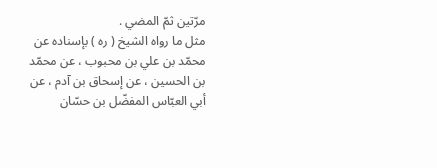مرّتين ثمّ المضي .
مثل ما رواه الشيخ ( ره ) بإسناده عن محمّد بن علي بن محبوب ، عن محمّد بن الحسين ، عن إسحاق بن آدم ، عن أبي العبّاس المفضّل بن حسّان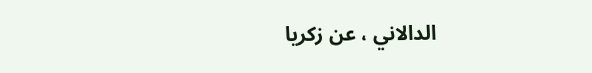الدالاني ، عن زكريا